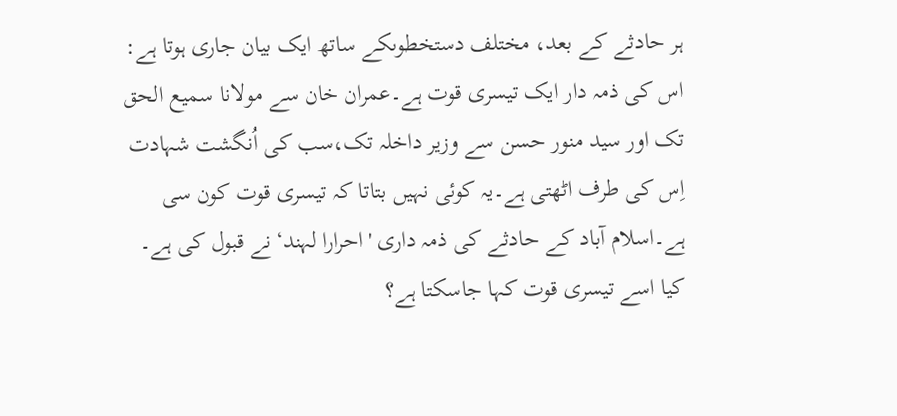ہر حادثے کے بعد، مختلف دستخطوںکے ساتھ ایک بیان جاری ہوتا ہے: اس کی ذمہ دار ایک تیسری قوت ہے۔عمران خان سے مولانا سمیع الحق تک اور سید منور حسن سے وزیر داخلہ تک،سب کی اُنگشت شہادت اِس کی طرف اٹھتی ہے۔یہ کوئی نہیں بتاتا کہ تیسری قوت کون سی ہے۔اسلام آباد کے حادثے کی ذمہ داری 'احرارا لہند‘نے قبول کی ہے۔ کیا اسے تیسری قوت کہا جاسکتا ہے؟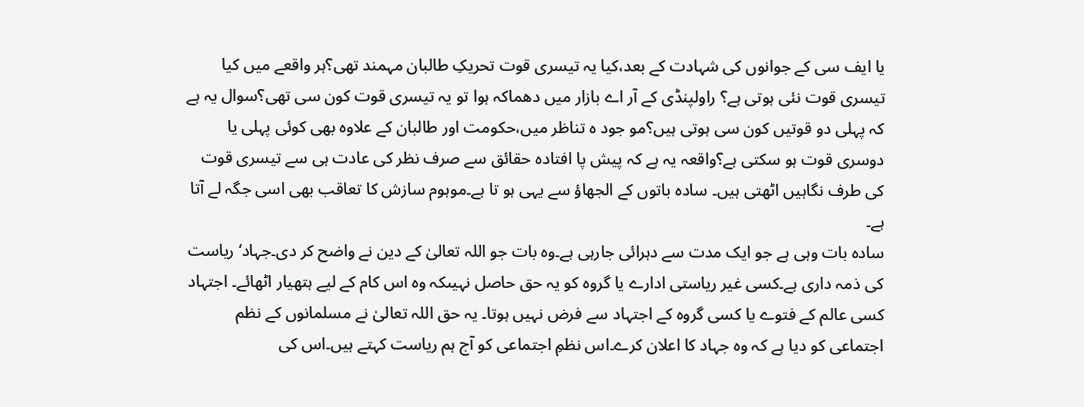یا ایف سی کے جوانوں کی شہادت کے بعد،کیا یہ تیسری قوت تحریکِ طالبان مہمند تھی؟ہر واقعے میں کیا تیسری قوت نئی ہوتی ہے؟ راولپنڈی کے آر اے بازار میں دھماکہ ہوا تو یہ تیسری قوت کون سی تھی؟سوال یہ ہے کہ پہلی دو قوتیں کون سی ہوتی ہیں؟مو جود ہ تناظر میں،حکومت اور طالبان کے علاوہ بھی کوئی پہلی یا دوسری قوت ہو سکتی ہے؟واقعہ یہ ہے کہ پیش پا افتادہ حقائق سے صرف نظر کی عادت ہی سے تیسری قوت کی طرف نگاہیں اٹھتی ہیں۔ سادہ باتوں کے الجھاؤ سے یہی ہو تا ہے۔موہوم سازش کا تعاقب بھی اسی جگہ لے آتا ہے۔
سادہ بات وہی ہے جو ایک مدت سے دہرائی جارہی ہے۔وہ بات جو اللہ تعالیٰ کے دین نے واضح کر دی۔جہاد‘ ریاست کی ذمہ داری ہے۔کسی غیر ریاستی ادارے یا گروہ کو یہ حق حاصل نہیںکہ وہ اس کام کے لیے ہتھیار اٹھائے۔ اجتہاد کسی عالم کے فتوے یا کسی گروہ کے اجتہاد سے فرض نہیں ہوتا۔ یہ حق اللہ تعالیٰ نے مسلمانوں کے نظم اجتماعی کو دیا ہے کہ وہ جہاد کا اعلان کرے۔اس نظمِ اجتماعی کو آج ہم ریاست کہتے ہیں۔اس کی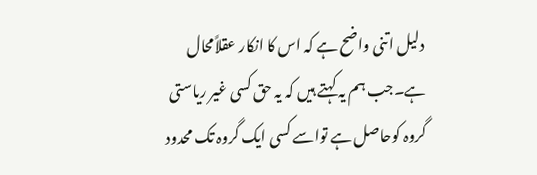دلیل اتنی واضح ہے کہ اس کا انکار عقلاًمحال ہے۔جب ہم یہ کہتے ہیں کہ یہ حق کسی غیر ریاستی گروہ کوحاصل ہے تواسے کسی ایک گروہ تک محدود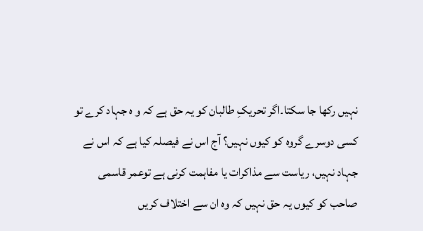نہیں رکھا جا سکتا۔اگر تحریکِ طالبان کو یہ حق ہے کہ و ہ جہاد کرے تو کسی دوسرے گروہ کو کیوں نہیں؟ آج اس نے فیصلہ کیا ہے کہ اس نے جہاد نہیں، ریاست سے مذاکرات یا مفاہمت کرنی ہے توعمر قاسمی صاحب کو کیوں یہ حق نہیں کہ وہ ان سے اختلاف کریں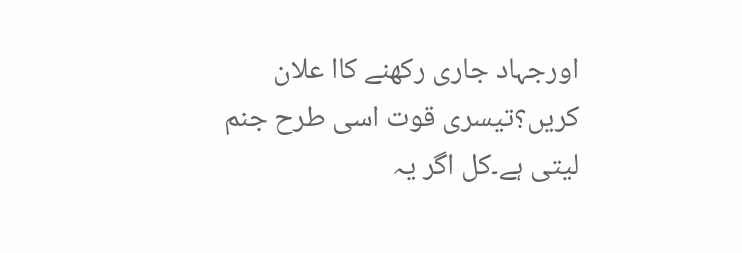اورجہاد جاری رکھنے کاا علان کریں؟تیسری قوت اسی طرح جنم لیتی ہے۔کل اگر یہ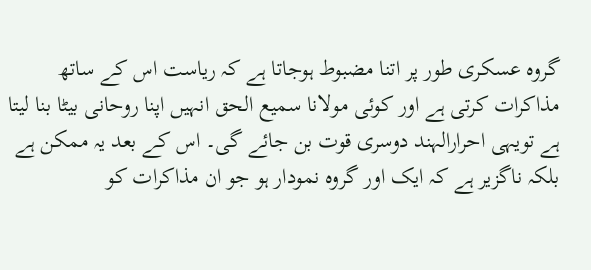گروہ عسکری طور پر اتنا مضبوط ہوجاتا ہے کہ ریاست اس کے ساتھ مذاکرات کرتی ہے اور کوئی مولانا سمیع الحق انہیں اپنا روحانی بیٹا بنا لیتا ہے تویہی احرارالہند دوسری قوت بن جائے گی۔ اس کے بعد یہ ممکن ہے بلکہ ناگزیر ہے کہ ایک اور گروہ نمودار ہو جو ان مذاکرات کو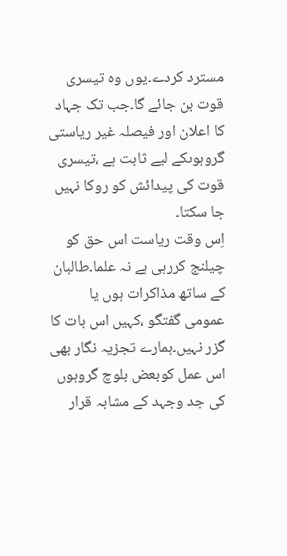مسترد کردے۔یوں وہ تیسری قوت بن جائے گا۔جب تک جہاد کا اعلان اور فیصلہ غیر ریاستی گروہوںکے لیے ثابت ہے ،تیسری قوت کی پیدائش کو روکا نہیں جا سکتا۔
اِس وقت ریاست اس حق کو چیلنج کررہی ہے نہ علما۔طالبان کے ساتھ مذاکرات ہوں یا عمومی گفتگو ،کہیں اس بات کا گزر نہیں۔ہمارے تجزیہ نگار بھی اس عمل کوبعض بلوچ گروہوں کی جد وجہد کے مشابہ قرار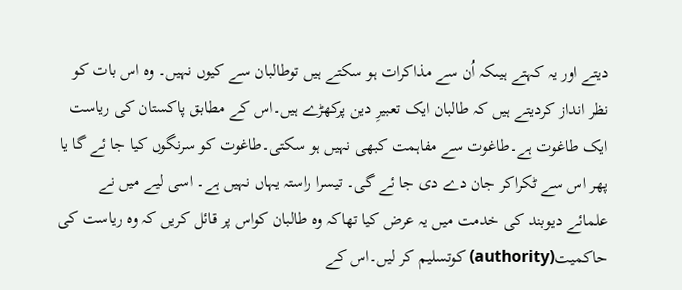دیتے اور یہ کہتے ہیںکہ اُن سے مذاکرات ہو سکتے ہیں توطالبان سے کیوں نہیں۔ وہ اس بات کو نظر انداز کردیتے ہیں کہ طالبان ایک تعبیرِ دین پرکھڑے ہیں۔اس کے مطابق پاکستان کی ریاست ایک طاغوت ہے۔طاغوت سے مفاہمت کبھی نہیں ہو سکتی۔طاغوت کو سرنگوں کیا جا ئے گا یا پھر اس سے ٹکراکر جان دے دی جا ئے گی۔ تیسرا راستہ یہاں نہیں ہے۔ اسی لیے میں نے علمائے دیوبند کی خدمت میں یہ عرض کیا تھاکہ وہ طالبان کواس پر قائل کریں کہ وہ ریاست کی حاکمیت(authority) کوتسلیم کر لیں۔اس کے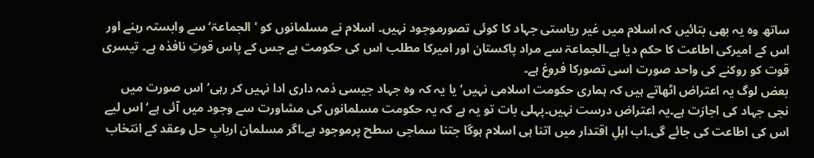ساتھ وہ یہ بھی بتائیں کہ اسلام میں غیر ریاستی جہاد کا کوئی تصورموجود نہیں۔ اسلام نے مسلمانوں کو 'الجماعۃ‘ سے وابستہ رہنے اور اس کے امیرکی اطاعت کا حکم دیا ہے۔الجماعۃ سے مراد پاکستان اور امیرکا مطلب اس کی حکومت ہے جس کے پاس قوتِ نافذہ ہے۔ تیسری قوت کو روکنے کی واحد صورت اسی تصورکا فروغ ہے۔
بعض لوگ یہ اعتراض اٹھاتے ہیں کہ ہماری حکومت اسلامی نہیں‘ یا یہ کہ وہ جہاد جیسی ذمہ داری ادا نہیں کر رہی‘ اس صورت میں نجی جہاد کی اجازت ہے۔یہ اعتراض درست نہیں۔پہلی بات تو یہ ہے کہ یہ حکومت مسلمانوں کی مشاورت سے وجود میں آئی ہے‘ اس لیے اس کی اطاعت کی جائے گی۔اب اہلِ اقتدار میں اتنا ہی اسلام ہوگا جتنا سماجی سطح پرموجود ہے۔اگر مسلمان اربابِ حل وعقد کے انتخاب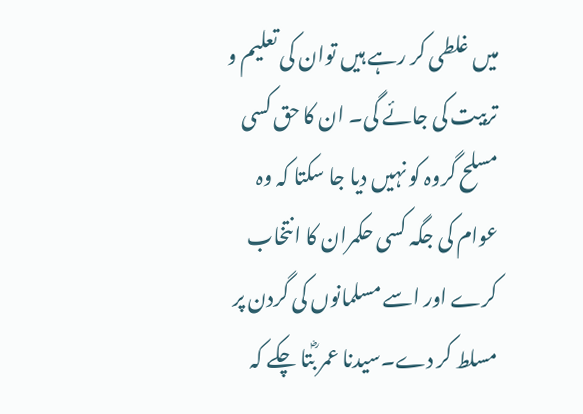میں غلطی کر رہے ہیں توان کی تعلیم و تربیت کی جائے گی۔ ان کا حق کسی مسلح گروہ کو نہیں دیا جا سکتا کہ وہ عوام کی جگہ کسی حکمران کا انتخاب کرے اور اسے مسلمانوں کی گردن پر مسلط کر دے۔سیدنا عمر ؓبتا چکے کہ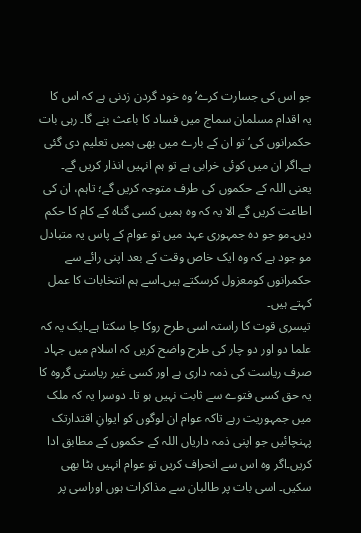جو اس کی جسارت کرے‘ وہ خود گردن زدنی ہے کہ اس کا یہ اقدام مسلمان سماج میں فساد کا باعث بنے گا۔ رہی بات حکمرانوں کی‘ تو ان کے بارے میں بھی ہمیں تعلیم دی گئی ہے۔اگر ان میں کوئی خرابی ہے تو ہم انہیں انذار کریں گے۔ یعنی اللہ کے حکموں کی طرف متوجہ کریں گے؛ تاہم، ان کی اطاعت کریں گے الا یہ کہ وہ ہمیں کسی گناہ کے کام کا حکم دیں۔مو جو دہ جمہوری عہد میں تو عوام کے پاس یہ متبادل مو جود ہے کہ وہ ایک خاص وقت کے بعد اپنی رائے سے حکمرانوں کومعزول کرسکتے ہیں۔اسے ہم انتخابات کا عمل کہتے ہیں۔
تیسری قوت کا راستہ اسی طرح روکا جا سکتا ہے۔ایک یہ کہ علما دو اور دو چار کی طرح واضح کریں کہ اسلام میں جہاد صرف ریاست کی ذمہ داری ہے اور کسی غیر ریاستی گروہ کا یہ حق کسی فتوے سے ثابت نہیں ہو تا۔ دوسرا یہ کہ ملک میں جمہوریت رہے تاکہ عوام ان لوگوں کو ایوانِ اقتدارتک پہنچائیں جو اپنی ذمہ داریاں اللہ کے حکموں کے مطابق ادا کریں۔اگر وہ اس سے انحراف کریں تو عوام انہیں ہٹا بھی سکیں۔ اسی بات پر طالبان سے مذاکرات ہوں اوراسی پر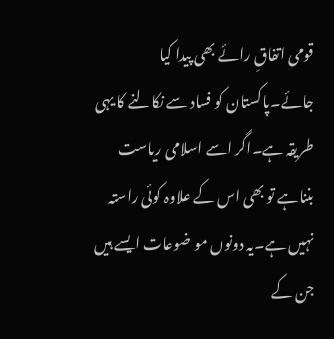قومی اتفاقِ رائے بھی پیدا کیا جائے۔پاکستان کو فساد سے نکالنے کا یہی طریقہ ہے۔اگر اسے اسلامی ریاست بنناہے تو بھی اس کے علاوہ کوئی راستہ نہیں ہے۔یہ دونوں مو ضوعات ایسے ہیں جن کے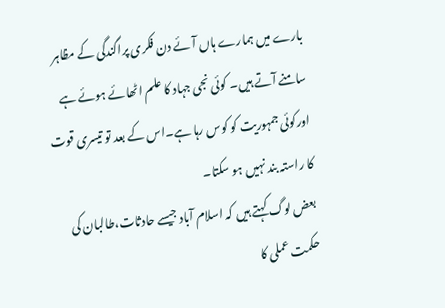بارے میں ہمارے ہاں آئے دن فکری پراگندگی کے مظاہر سامنے آتے ہیں۔ کوئی نجی جہاد کا علم اٹھائے ہوئے ہے اورکوئی جمہوریت کو کوس رہا ہے۔اس کے بعد تو تیسری قوت کا راستہ بند نہیں ہو سکتا۔
بعض لوگ کہتے ہیں کہ اسلام آباد جیسے حادثات،طالبان کی حکمت عملی کا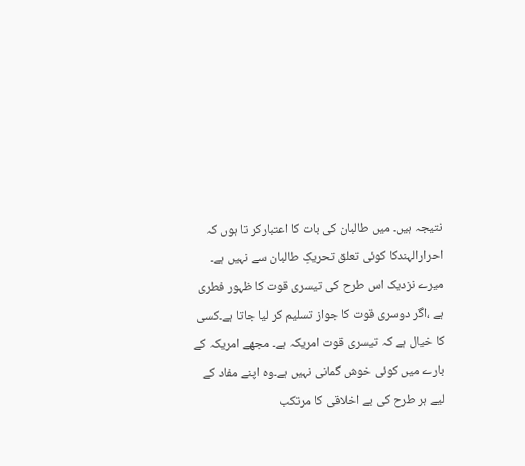نتیجہ ہیں۔ میں طالبان کی بات کا اعتبارکر تا ہوں کہ احرارالہندکا کوئی تعلق تحریکِ طالبان سے نہیں ہے۔ میرے نزدیک اس طرح کی تیسری قوت کا ظہور فطری ہے ،اگر دوسری قوت کا جواز تسلیم کر لیا جاتا ہے۔کسی کا خیال ہے کہ تیسری قوت امریکہ ہے۔ مجھے امریکہ کے بارے میں کوئی خوش گمانی نہیں ہے۔وہ اپنے مفاد کے لیے ہر طرح کی بے اخلاقی کا مرتکب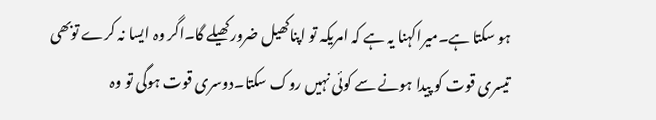ہو سکتا ہے۔میراکہنا یہ ہے کہ امریکہ تو اپناکھیل ضرورکھیلے گا۔اگر وہ ایسا نہ کرے توبھی تیسری قوت کو پیدا ہونے سے کوئی نہیں روک سکتا۔دوسری قوت ہوگی تو وہ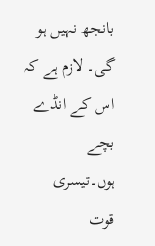بانجھ نہیں ہو گی۔ لازم ہے کہ اس کے انڈے بچے ہوں۔تیسری قوت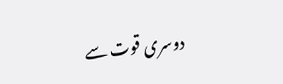دوسری قوت سے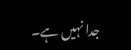جدا نہیں ہے۔